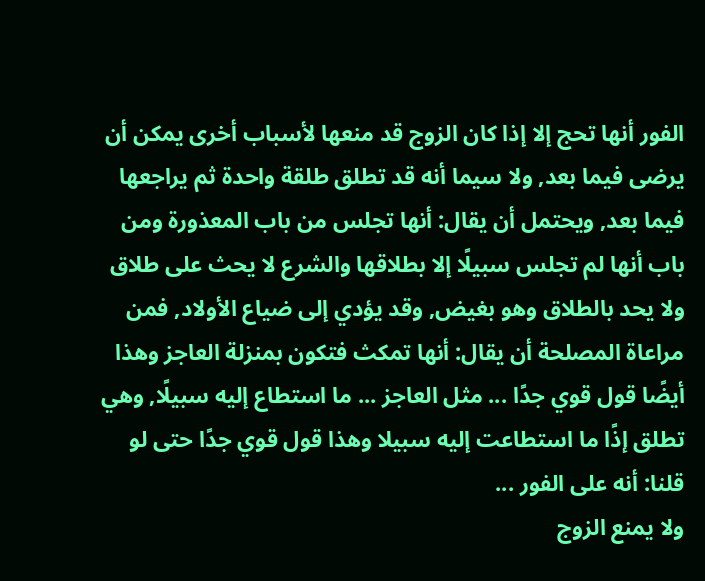الفور أنها تحج إلا إذا كان الزوج قد منعها لأسباب أخرى يمكن أن يرضى فيما بعد, ولا سيما أنه قد تطلق طلقة واحدة ثم يراجعها فيما بعد, ويحتمل أن يقال: أنها تجلس من باب المعذورة ومن باب أنها لم تجلس سبيلًا إلا بطلاقها والشرع لا يحث على طلاق ولا يحد بالطلاق وهو بغيض, وقد يؤدي إلى ضياع الأولاد, فمن مراعاة المصلحة أن يقال: أنها تمكث فتكون بمنزلة العاجز وهذا أيضًا قول قوي جدًا ... مثل العاجز ... ما استطاع إليه سبيلًا, وهي تطلق إذًا ما استطاعت إليه سبيلا وهذا قول قوي جدًا حتى لو قلنا: أنه على الفور ...
ولا يمنع الزوج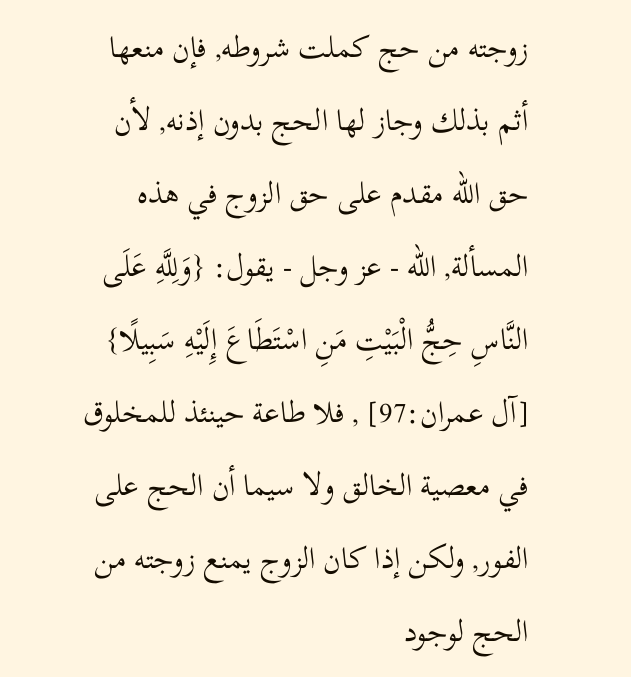زوجته من حج كملت شروطه, فإن منعها أثم بذلك وجاز لها الحج بدون إذنه, لأن حق الله مقدم على حق الزوج في هذه المسألة, الله - عز وجل - يقول: {وَلِلَّهِ عَلَى النَّاسِ حِجُّ الْبَيْتِ مَنِ اسْتَطَاعَ إِلَيْهِ سَبِيلًا} [آل عمران:97] , فلا طاعة حينئذ للمخلوق في معصية الخالق ولا سيما أن الحج على الفور, ولكن إذا كان الزوج يمنع زوجته من الحج لوجود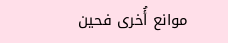موانع أُخرى فحين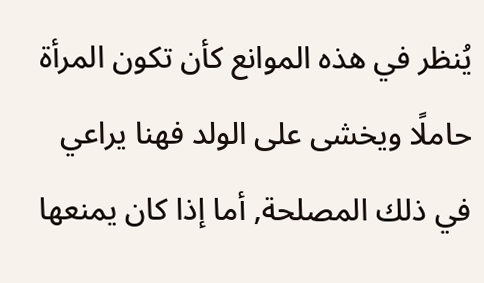يُنظر في هذه الموانع كأن تكون المرأة حاملًا ويخشى على الولد فهنا يراعي في ذلك المصلحة, أما إذا كان يمنعها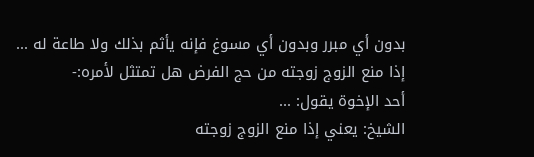بدون أي مبرر وبدون أي مسوغ فإنه يأثم بذلك ولا طاعة له ...
إذا منع الزوج زوجته من حج الفرض هل تمتثل لأمره:-
أحد الإخوة يقول: ...
الشيخ: يعني إذا منع الزوج زوجته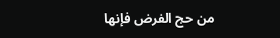من حج الفرض فإنها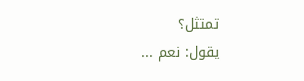تمتثل؟
يقول: نعم ...